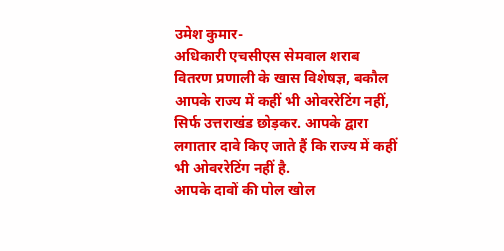उमेश कुमार-
अधिकारी एचसीएस सेमवाल शराब वितरण प्रणाली के खास विशेषज्ञ, बकौल आपके राज्य में कहीं भी ओवररेटिंग नहीं, सिर्फ उत्तराखंड छोड़कर. आपके द्वारा लगातार दावे किए जाते हैं कि राज्य में कहीं भी ओवररेटिंग नहीं है.
आपके दावों की पोल खोल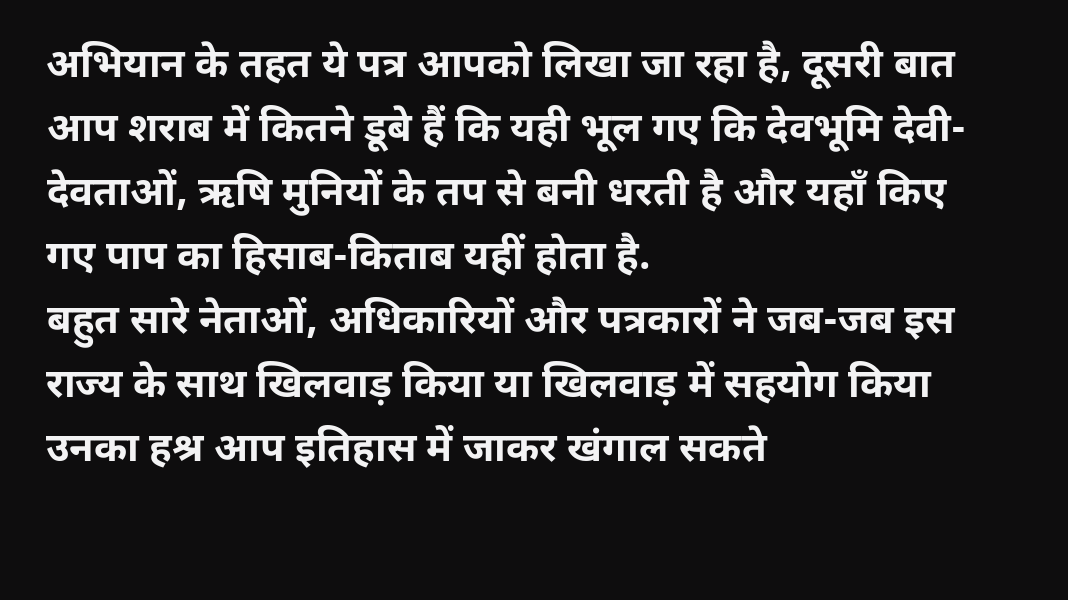अभियान के तहत ये पत्र आपको लिखा जा रहा है, दूसरी बात आप शराब में कितने डूबे हैं कि यही भूल गए कि देवभूमि देवी-देवताओं, ऋषि मुनियों के तप से बनी धरती है और यहाँ किए गए पाप का हिसाब-किताब यहीं होता है.
बहुत सारे नेताओं, अधिकारियों और पत्रकारों ने जब-जब इस राज्य के साथ खिलवाड़ किया या खिलवाड़ में सहयोग किया उनका हश्र आप इतिहास में जाकर खंगाल सकते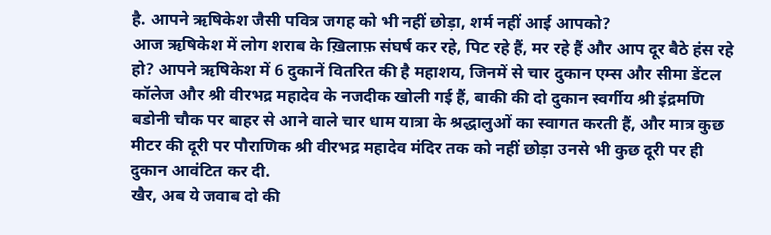है. आपने ऋषिकेश जैसी पवित्र जगह को भी नहीं छोड़ा, शर्म नहीं आई आपको?
आज ऋषिकेश में लोग शराब के ख़िलाफ़ संघर्ष कर रहे, पिट रहे हैं, मर रहे हैं और आप दूर बैठे हंस रहे हो? आपने ऋषिकेश में 6 दुकानें वितरित की है महाशय, जिनमें से चार दुकान एम्स और सीमा डेंटल कॉलेज और श्री वीरभद्र महादेव के नजदीक खोली गई हैं, बाकी की दो दुकान स्वर्गीय श्री इंद्रमणि बडोनी चौक पर बाहर से आने वाले चार धाम यात्रा के श्रद्धालुओं का स्वागत करती हैं, और मात्र कुछ मीटर की दूरी पर पौराणिक श्री वीरभद्र महादेव मंदिर तक को नहीं छोड़ा उनसे भी कुछ दूरी पर ही दुकान आवंटित कर दी.
खैर, अब ये जवाब दो की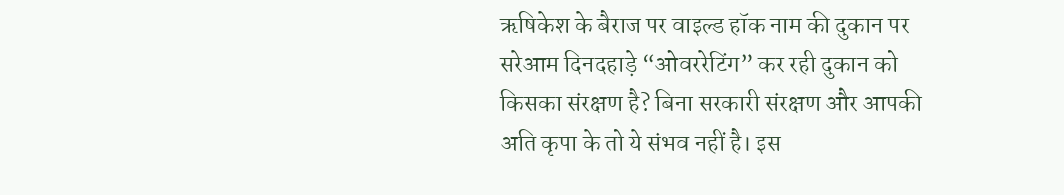ऋषिकेश के बैराज पर वाइल्ड हॉक नाम की दुकान पर सरेआम दिनदहाड़े “ओवररेटिंग” कर रही दुकान को किसका संरक्षण है? बिना सरकारी संरक्षण और आपकी अति कृपा के तो ये संभव नहीं है। इस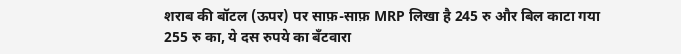शराब की बॉटल (ऊपर) पर साफ़-साफ़ MRP लिखा है 245 रु और बिल काटा गया 255 रु का, ये दस रुपये का बँटवारा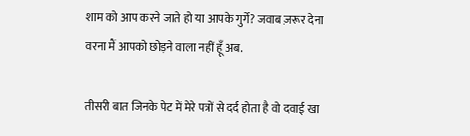शाम को आप करने जाते हो या आपके गुर्गे? जवाब ज़रूर देना वरना मैं आपको छोड़ने वाला नहीं हूँ अब.

तीसरी बात जिनके पेट में मेरे पत्रों से दर्द होता है वो दवाई खा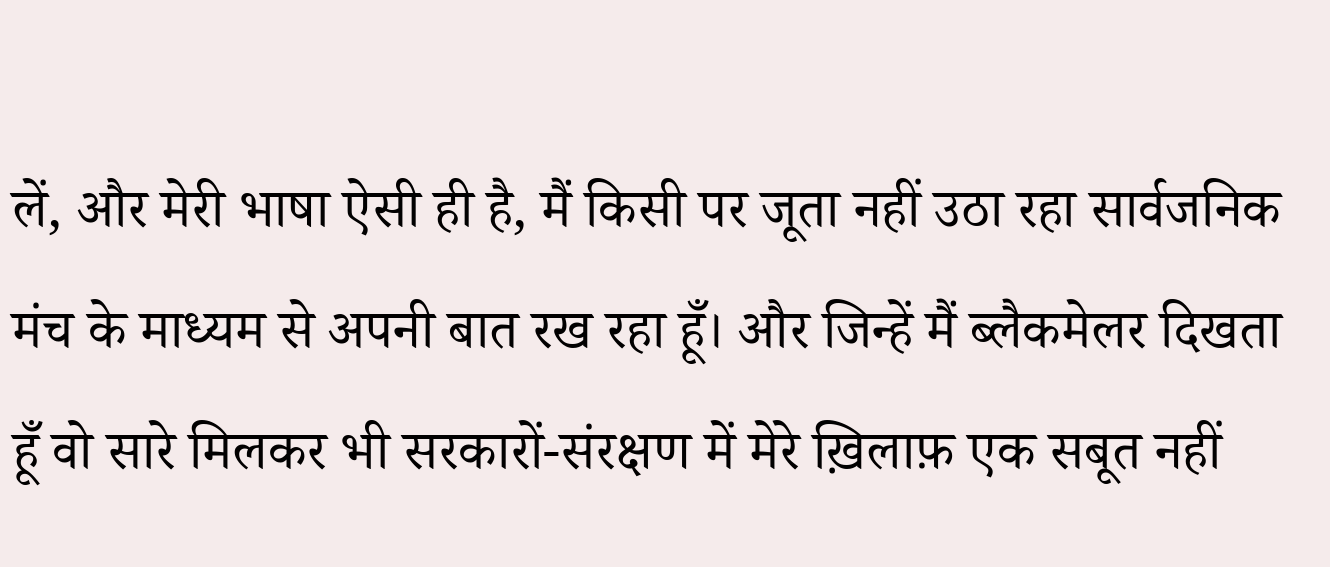लें, और मेरी भाषा ऐसी ही है, मैं किसी पर जूता नहीं उठा रहा सार्वजनिक मंच के माध्यम से अपनी बात रख रहा हूँ। और जिन्हें मैं ब्लैकमेलर दिखता हूँ वो सारे मिलकर भी सरकारों-संरक्षण में मेरे ख़िलाफ़ एक सबूत नहीं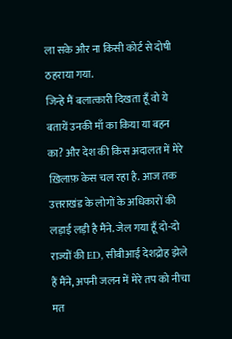ला सके और ना किसी कोर्ट से दोषी ठहराया गया.
जिन्हे मैं बलात्कारी दिखता हूँ वो ये बतायें उनकी माँ का किया या बहन का? और देश की किस अदालत में मेरे ख़िलाफ़ केस चल रहा है. आज तक उत्तराखंड के लोगों के अधिकारों की लड़ाई लड़ी है मैंने. जेल गया हूँ दो-दो राज्यों की ED, सीबीआई देशद्रोह झेले हैं मैंने, अपनी जलन में मेरे तप को नीचा मत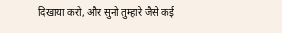दिखाया करो, और सुनो तुम्हारे जैसे कई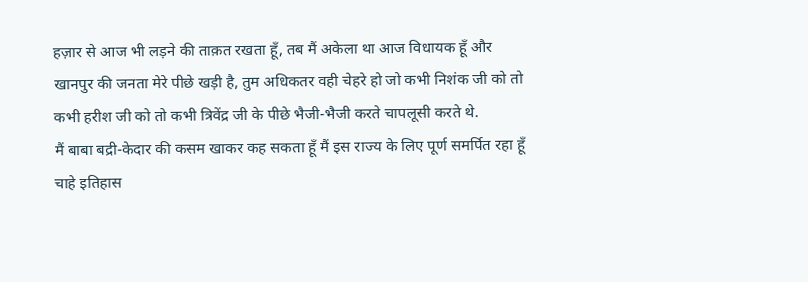हज़ार से आज भी लड़ने की ताक़त रखता हूँ, तब मैं अकेला था आज विधायक हूँ और खानपुर की जनता मेरे पीछे खड़ी है, तुम अधिकतर वही चेहरे हो जो कभी निशंक जी को तो कभी हरीश जी को तो कभी त्रिवेंद्र जी के पीछे भैजी-भैजी करते चापलूसी करते थे.
मैं बाबा बद्री-केदार की कसम खाकर कह सकता हूँ मैं इस राज्य के लिए पूर्ण समर्पित रहा हूँ चाहे इतिहास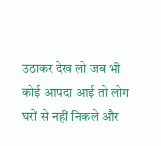उठाकर देख लो जब भी कोई आपदा आई तो लोग घरों से नहीं निकले और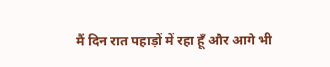मैं दिन रात पहाड़ों में रहा हूँ और आगे भी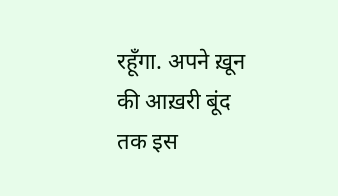रहूँगा. अपने ख़ून की आख़री बूंद तक इस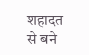शहादत से बने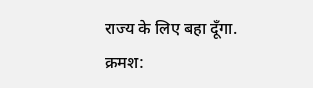राज्य के लिए बहा दूँगा.
क्रमश: